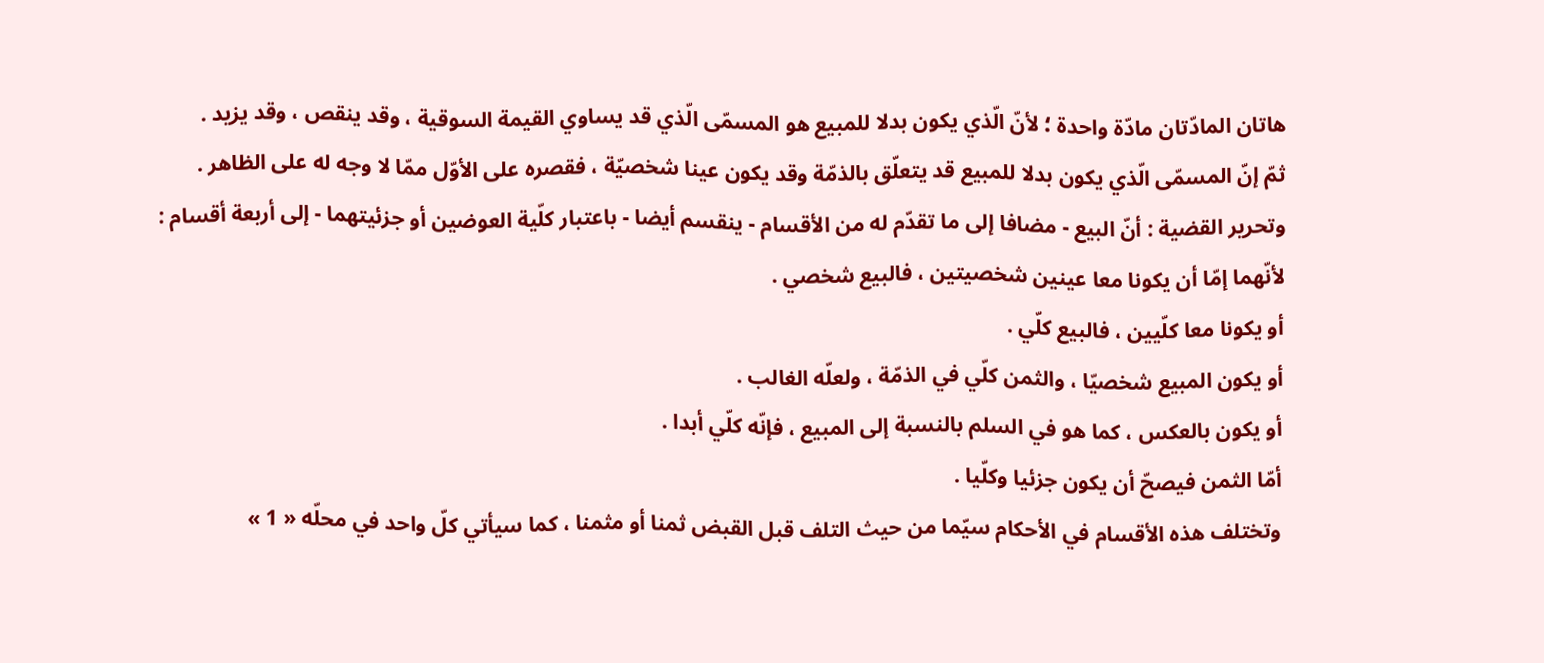هاتان المادّتان مادّة واحدة ؛ لأنّ الّذي يكون بدلا للمبيع هو المسمّى الّذي قد يساوي القيمة السوقية ، وقد ينقص ، وقد يزيد .
ثمّ إنّ المسمّى الّذي يكون بدلا للمبيع قد يتعلّق بالذمّة وقد يكون عينا شخصيّة ، فقصره على الأوّل ممّا لا وجه له على الظاهر .
وتحرير القضية : أنّ البيع - مضافا إلى ما تقدّم له من الأقسام - ينقسم أيضا - باعتبار كلّية العوضين أو جزئيتهما - إلى أربعة أقسام :
لأنّهما إمّا أن يكونا معا عينين شخصيتين ، فالبيع شخصي .
أو يكونا معا كلّيين ، فالبيع كلّي .
أو يكون المبيع شخصيّا ، والثمن كلّي في الذمّة ، ولعلّه الغالب .
أو يكون بالعكس ، كما هو في السلم بالنسبة إلى المبيع ، فإنّه كلّي أبدا .
أمّا الثمن فيصحّ أن يكون جزئيا وكلّيا .
وتختلف هذه الأقسام في الأحكام سيّما من حيث التلف قبل القبض ثمنا أو مثمنا ، كما سيأتي كلّ واحد في محلّه « 1 »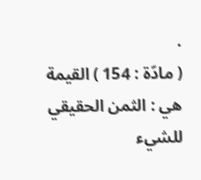.
( مادّة : 154 ) القيمة هي : الثمن الحقيقي للشيء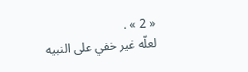« 2 » .
لعلّه غير خفي على النبيه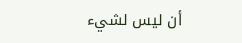أن ليس لشيء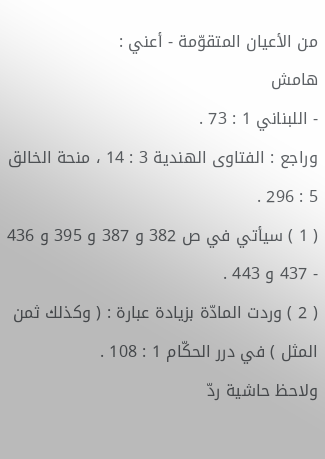من الأعيان المتقوّمة - أعني :
هامش
- اللبناني 1 : 73 .
وراجع : الفتاوى الهندية 3 : 14 ، منحة الخالق 5 : 296 .
( 1 ) سيأتي في ص 382 و 387 و 395 و 436 - 437 و 443 .
( 2 ) وردت المادّة بزيادة عبارة : ( وكذلك ثمن المثل ) في درر الحكّام 1 : 108 .
ولاحظ حاشية ردّ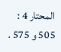المحتار 4 : 505 و 575 .